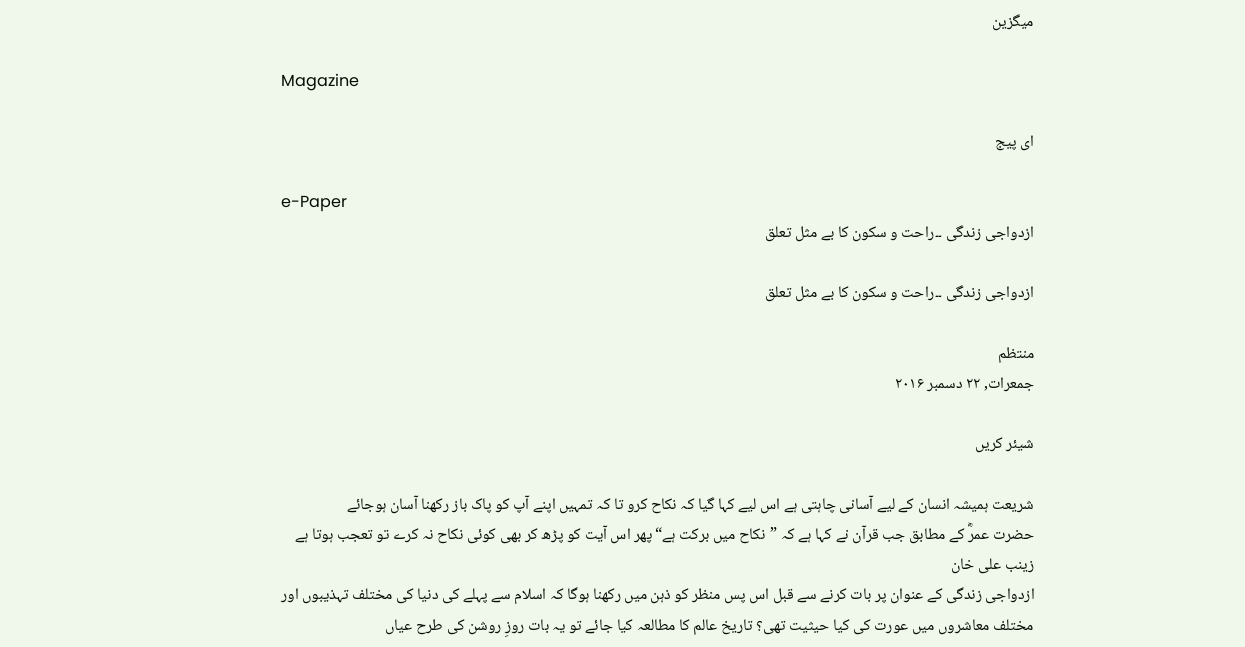میگزین

Magazine

ای پیج

e-Paper
ازدواجی زندگی ۔۔راحت و سکون کا بے مثل تعلق

ازدواجی زندگی ۔۔راحت و سکون کا بے مثل تعلق

منتظم
جمعرات, ۲۲ دسمبر ۲۰۱۶

شیئر کریں

شریعت ہمیشہ انسان کے لیے آسانی چاہتی ہے اس لیے کہا گیا کہ نکاح کرو تا کہ تمہیں اپنے آپ کو پاک باز رکھنا آسان ہوجائے
حضرت عمرؓ کے مطابق جب قرآن نے کہا ہے کہ ”نکاح میں برکت ہے“پھر اس آیت کو پڑھ کر بھی کوئی نکاح نہ کرے تو تعجب ہوتا ہے
زینب علی خان
ازدواجی زندگی کے عنوان پر بات کرنے سے قبل اس پس منظر کو ذہن میں رکھنا ہوگا کہ اسلام سے پہلے کی دنیا کی مختلف تہذیبوں اور مختلف معاشروں میں عورت کی کیا حیثیت تھی؟ تاریخ عالم کا مطالعہ کیا جائے تو یہ بات روزِ روشن کی طرح عیاں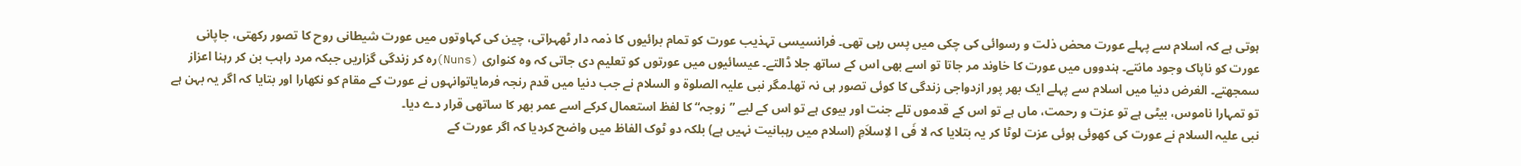ہوتی ہے کہ اسلام سے پہلے عورت محض ذلت و رسوائی کی چکی میں پس رہی تھی۔ فرانسیسی تہذیب عورت کو تمام برائیوں کا ذمہ دار ٹھہراتی، چین کی کہاوتوں میں عورت شیطانی روح کا تصور رکھتی، جاپانی عورت کو ناپاک وجود مانتے۔ ہندووں میں عورت کا خاوند مر جاتا تو اسے بھی اس کے ساتھ جلا ڈالتے۔ عیسائیوں میں عورتوں کو تعلیم دی جاتی کہ وہ کنواری (Nuns)رہ کر زندگی گزاریں جبکہ مرد راہب بن کر رہنا اعزاز سمجھتے۔ الغرض دنیا میں اسلام سے پہلے ایک بھر پور ازدواجی زندگی کا کوئی تصور ہی نہ تھا۔مگر نبی علیہ الصلوة و السلام نے جب دنیا میں قدم رنجہ فرمایاتوانہوں نے عورت کے مقام کو نکھارا اور بتایا کہ اگر یہ بہن ہے تو تمہارا ناموس، بیٹی ہے تو عزت و رحمت، ماں ہے تو اس کے قدموں تلے جنت اور بیوی ہے تو اس کے لیے ”زوجہ“ کا لفظ استعمال کرکے اسے عمر بھر کا ساتھی قرار دے دیا۔
نبی علیہ السلام نے عورت کی کھوئی ہوئی عزت لوٹا کر یہ بتلایا کہ لا فَی ا لاِسلاَمِ (اسلام میں رہبانیت نہیں ہے) بلکہ دو ٹوک الفاظ میں واضح کردیا کہ اگر عورت کے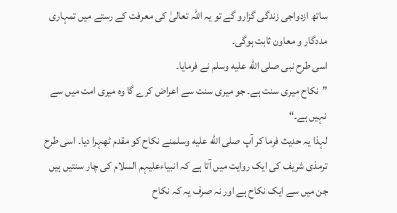ساتھ ازدواجی زندگی گزارو گے تو یہ اللہ تعالیٰ کی معرفت کے رستے میں تمہاری مددگار و معاون ثابت ہوگی۔
اسی طرح نبی صلى الله عليه وسلم نے فرمایا۔
”نکاح میری سنت ہے۔ جو میری سنت سے اعراض کرے گا وہ میری امت میں سے نہیں ہے۔“
لہذا یہ حدیث فرما کر آپ صلى الله عليه وسلمنے نکاح کو مقدم ٹھہرا دیا۔ اسی طرح ترمذی شریف کی ایک روایت میں آتا ہے کہ انبیاءعلیہم السلام کی چار سنتیں ہیں جن میں سے ایک نکاح ہے اور نہ صرف یہ کہ نکاح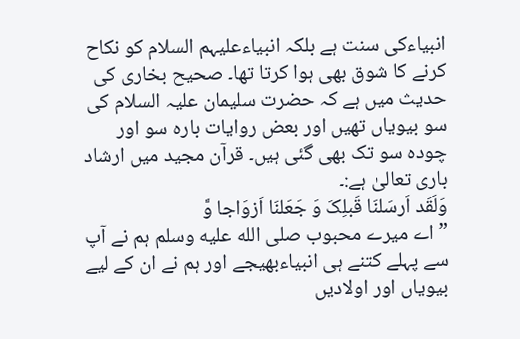انبیاءکی سنت ہے بلکہ انبیاءعلیہم السلام کو نکاح کرنے کا شوق بھی ہوا کرتا تھا۔ صحیح بخاری کی حدیث میں ہے کہ حضرت سلیمان علیہ السلام کی سو بیویاں تھیں اور بعض روایات بارہ سو اور چودہ سو تک بھی گئی ہیں۔ قرآن مجید میں ارشاد باری تعالیٰ ہے:۔
وَلَقَد اَرسَلنَا قَبلِکَ وَ جَعَلنَا اَزوَاجا وَّ
”اے میرے محبوب صلى الله عليه وسلم ہم نے آپ سے پہلے کتنے ہی انبیاءبھیجے اور ہم نے ان کے لیے بیویاں اور اولادیں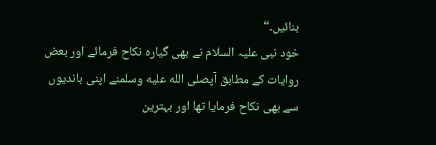بنائیں۔“
خود نبی علیہ السلام نے بھی گیارہ نکاح فرمائے اور بعض روایات کے مطابق آپصلى الله عليه وسلمنے اپنی باندیوں سے بھی نکاح فرمایا تھا اور بہترین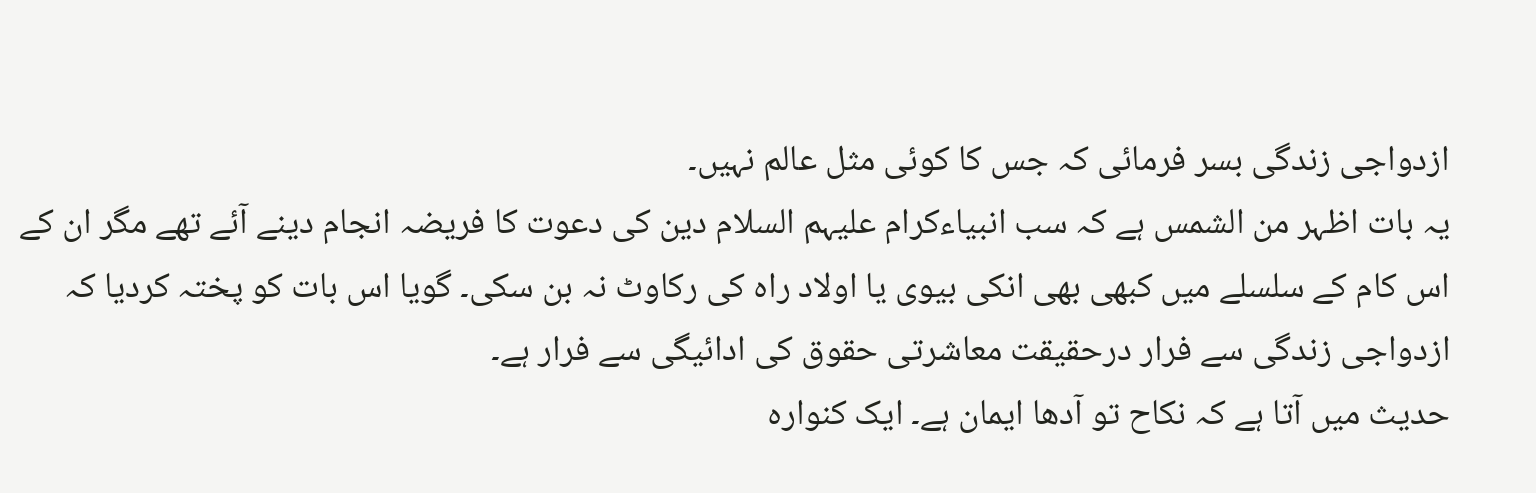ازدواجی زندگی بسر فرمائی کہ جس کا کوئی مثل عالم نہیں۔
یہ بات اظہر من الشمس ہے کہ سب انبیاءکرام علیہم السلام دین کی دعوت کا فریضہ انجام دینے آئے تھے مگر ان کے اس کام کے سلسلے میں کبھی بھی انکی بیوی یا اولاد راہ کی رکاوٹ نہ بن سکی۔ گویا اس بات کو پختہ کردیا کہ ازدواجی زندگی سے فرار درحقیقت معاشرتی حقوق کی ادائیگی سے فرار ہے۔
حدیث میں آتا ہے کہ نکاح تو آدھا ایمان ہے۔ ایک کنوارہ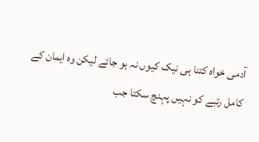آدمی خواہ کتنا ہی نیک کیوں نہ ہو جائے لیکن وہ ایمان کے کامل رتبے کو نہیں پہنچ سکتا جب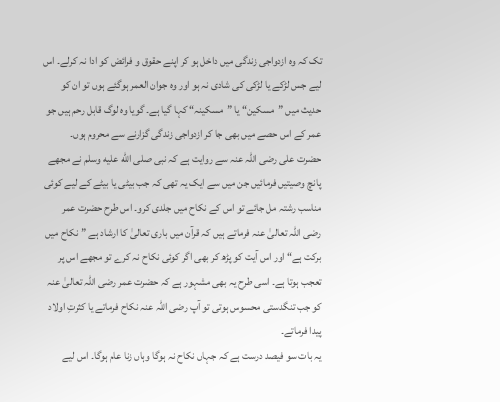تک کہ وہ ازدواجی زندگی میں داخل ہو کر اپنے حقوق و فرائض کو ادا نہ کرلے۔ اس لیے جس لڑکے یا لڑکی کی شادی نہ ہو اور وہ جوان العمر ہوگئے ہوں تو ان کو حدیث میں ”مسکین“ یا ”مسکینہ“ کہا گیا ہے۔ گویا وہ لوگ قابل رحم ہیں جو عمر کے اس حصے میں بھی جا کر ازدواجی زندگی گزارنے سے محروم ہوں۔
حضرت علی رضی اللہ عنہ سے روایت ہے کہ نبی صلى الله عليه وسلم نے مجھے پانچ وصیتیں فرمائیں جن میں سے ایک یہ تھی کہ جب بیٹی یا بیٹے کے لیے کوئی مناسب رشتہ مل جائے تو اس کے نکاح میں جلدی کرو۔ اس طرح حضرت عمر رضی اللہ تعالیٰ عنہ فرماتے ہیں کہ قرآن میں باری تعالیٰ کا ارشاد ہے ”نکاح میں برکت ہے“ اور اس آیت کو پڑھ کر بھی اگر کوئی نکاح نہ کرے تو مجھے اس پر تعجب ہوتا ہے۔ اسی طرح یہ بھی مشہور ہے کہ حضرت عمر رضی اللہ تعالیٰ عنہ کو جب تنگدستی محسوس ہوتی تو آپ رضی اللہ عنہ نکاح فرماتے یا کثرتِ اولاد پیدا فرماتے۔
یہ بات سو فیصد درست ہے کہ جہاں نکاح نہ ہوگا وہاں زنا عام ہوگا۔ اس لیے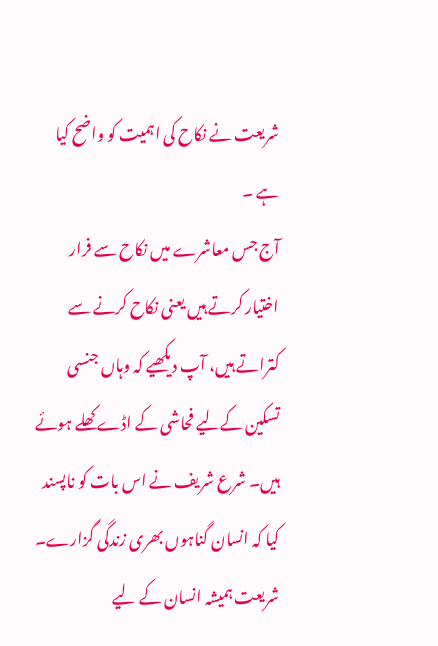شریعت نے نکاح کی اہمیت کو واضح کیا ہے ۔
آج جس معاشرے میں نکاح سے فرار اختیار کرتے ہیں یعنی نکاح کرنے سے کتراتے ہیں، آپ دیکھیے کہ وہاں جنسی تسکین کےلیے فحاشی کے اڈے کھلے ہوئے ہیں۔ شرع شریف نے اس بات کو ناپسند کیا کہ انسان گناہوں بھری زندگی گزارے۔ شریعت ہمیشہ انسان کے لیے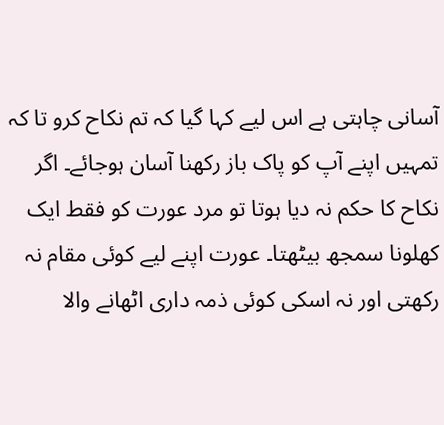آسانی چاہتی ہے اس لیے کہا گیا کہ تم نکاح کرو تا کہ تمہیں اپنے آپ کو پاک باز رکھنا آسان ہوجائے۔ اگر نکاح کا حکم نہ دیا ہوتا تو مرد عورت کو فقط ایک کھلونا سمجھ بیٹھتا۔ عورت اپنے لیے کوئی مقام نہ رکھتی اور نہ اسکی کوئی ذمہ داری اٹھانے والا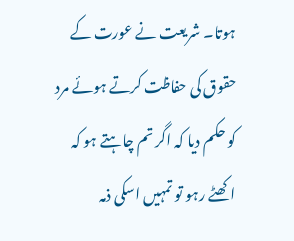ہوتا۔ شریعت نے عورت کے حقوق کی حفاظت کرتے ہوئے مرد کو حکم دیا کہ اگر تم چاہتے ہو کہ اکھٹے رہو تو تمہیں اسکی ذمہ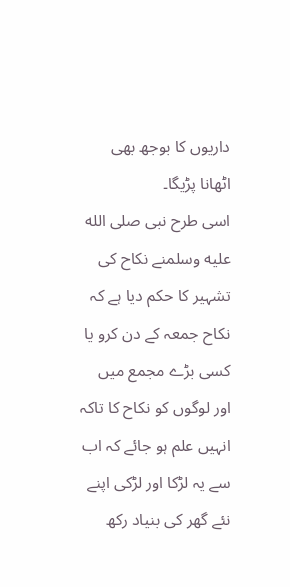داریوں کا بوجھ بھی اٹھانا پڑیگا۔
اسی طرح نبی صلى الله عليه وسلمنے نکاح کی تشہیر کا حکم دیا ہے کہ نکاح جمعہ کے دن کرو یا کسی بڑے مجمع میں اور لوگوں کو نکاح کا تاکہ انہیں علم ہو جائے کہ اب سے یہ لڑکا اور لڑکی اپنے نئے گھر کی بنیاد رکھ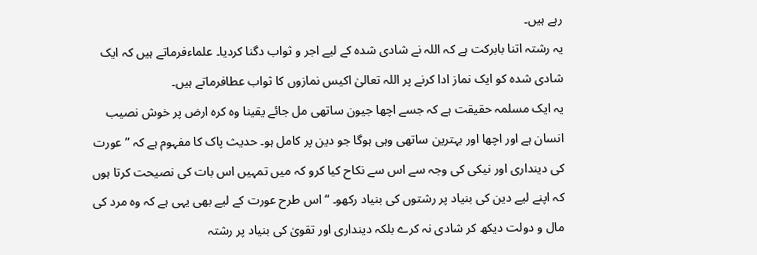رہے ہیں۔
یہ رشتہ اتنا بابرکت ہے کہ اللہ نے شادی شدہ کے لیے اجر و ثواب دگنا کردیا۔ علماءفرماتے ہیں کہ ایک شادی شدہ کو ایک نماز ادا کرنے پر اللہ تعالیٰ اکیس نمازوں کا ثواب عطافرماتے ہیں۔
یہ ایک مسلمہ حقیقت ہے کہ جسے اچھا جیون ساتھی مل جائے یقینا وہ کرہ ارض پر خوش نصیب انسان ہے اور اچھا اور بہترین ساتھی وہی ہوگا جو دین پر کامل ہو۔ حدیث پاک کا مفہوم ہے کہ ”عورت کی دینداری اور نیکی کی وجہ سے اس سے نکاح کیا کرو کہ میں تمہیں اس بات کی نصیحت کرتا ہوں کہ اپنے لیے دین کی بنیاد پر رشتوں کی بنیاد رکھو۔ “اس طرح عورت کے لیے بھی یہی ہے کہ وہ مرد کی مال و دولت دیکھ کر شادی نہ کرے بلکہ دینداری اور تقویٰ کی بنیاد پر رشتہ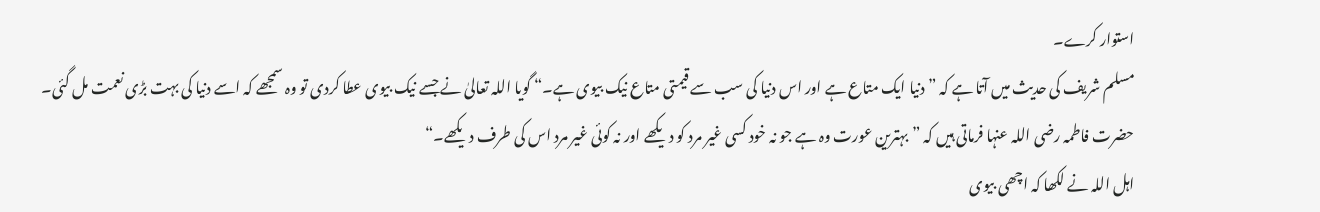استوار کرے۔
مسلم شریف کی حدیث میں آتا ہے کہ ”دنیا ایک متاع ہے اور اس دنیا کی سب سے قیمتی متاع نیک بیوی ہے۔“ گویا اللہ تعالیٰ نے جسے نیک بیوی عطا کردی تو وہ سمجھے کہ اسے دنیا کی بہت بڑی نعمت مل گئی۔
حضرت فاطمہ رضی اللہ عنہا فرماتی ہیں کہ ”بہترین عورت وہ ہے جو نہ خود کسی غیر مرد کو دیکھے اور نہ کوئی غیر مرد اس کی طرف دیکھے۔“
اہل اللہ نے لکھا کہ اچھی بیوی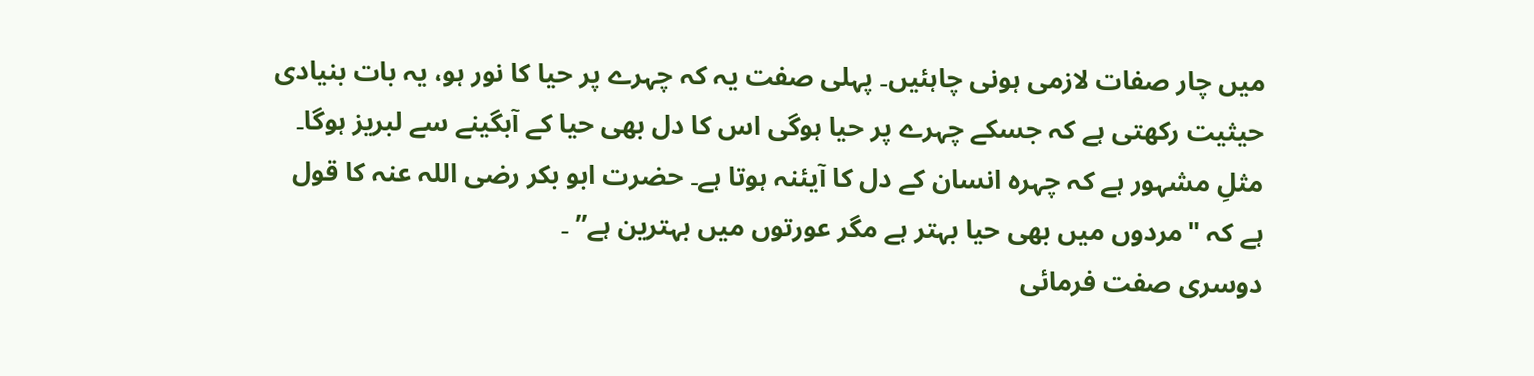میں چار صفات لازمی ہونی چاہئیں۔ پہلی صفت یہ کہ چہرے پر حیا کا نور ہو، یہ بات بنیادی حیثیت رکھتی ہے کہ جسکے چہرے پر حیا ہوگی اس کا دل بھی حیا کے آبگینے سے لبریز ہوگا۔ مثلِ مشہور ہے کہ چہرہ انسان کے دل کا آیئنہ ہوتا ہے۔ حضرت ابو بکر رضی اللہ عنہ کا قول ہے کہ "مردوں میں بھی حیا بہتر ہے مگر عورتوں میں بہترین ہے” ۔
دوسری صفت فرمائی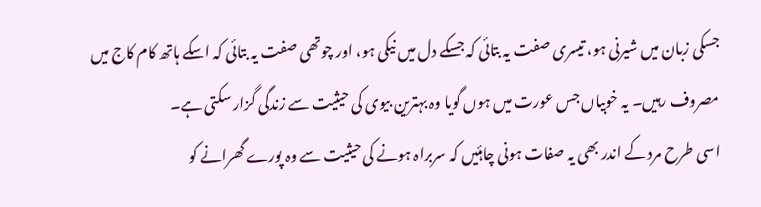جسکی زبان میں شیرنی ہو، تیسری صفت یہ بتائی کہ جسکے دل میں نیکی ہو، اور چوتھی صفت یہ بتائی کہ اسکے ہاتھ کام کاج میں مصروف رہیں۔ یہ خوبیاں جس عورت میں ہوں گویا وہ بہترین بیوی کی حیثیت سے زندگی گزار سکتی ہے۔
اسی طرح مرد کے اندر بھی یہ صفات ہونی چاہئیں کہ سربراہ ہونے کی حیثیت سے وہ پورے گھرانے کو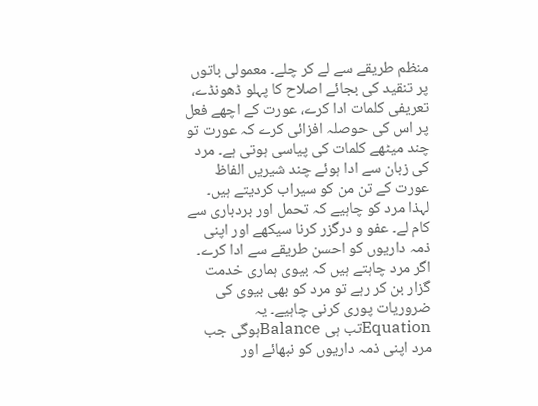منظم طریقے سے لے کر چلے۔ معمولی باتوں پر تنقید کی بجائے اصلاح کا پہلو ڈھونڈے، تعریفی کلمات ادا کرے، عورت کے اچھے فعل پر اس کی حوصلہ افزائی کرے کہ عورت تو چند میٹھے کلمات کی پیاسی ہوتی ہے۔ مرد کی زبان سے ادا ہوئے چند شیریں الفاظ عورت کے تن من کو سیراب کردیتے ہیں۔
لہذا مرد کو چاہیے کہ تحمل اور بردباری سے کام لے۔ عفو و درگزر کرنا سیکھے اور اپنی ذمہ داریوں کو احسن طریقے سے ادا کرے۔
اگر مرد چاہتے ہیں کہ بیوی ہماری خدمت گزار بن کر رہے تو مرد کو بھی بیوی کی ضروریات پوری کرنی چاہیے۔ یہ Equationتب ہی Balanceہوگی جب مرد اپنی ذمہ داریوں کو نبھائے اور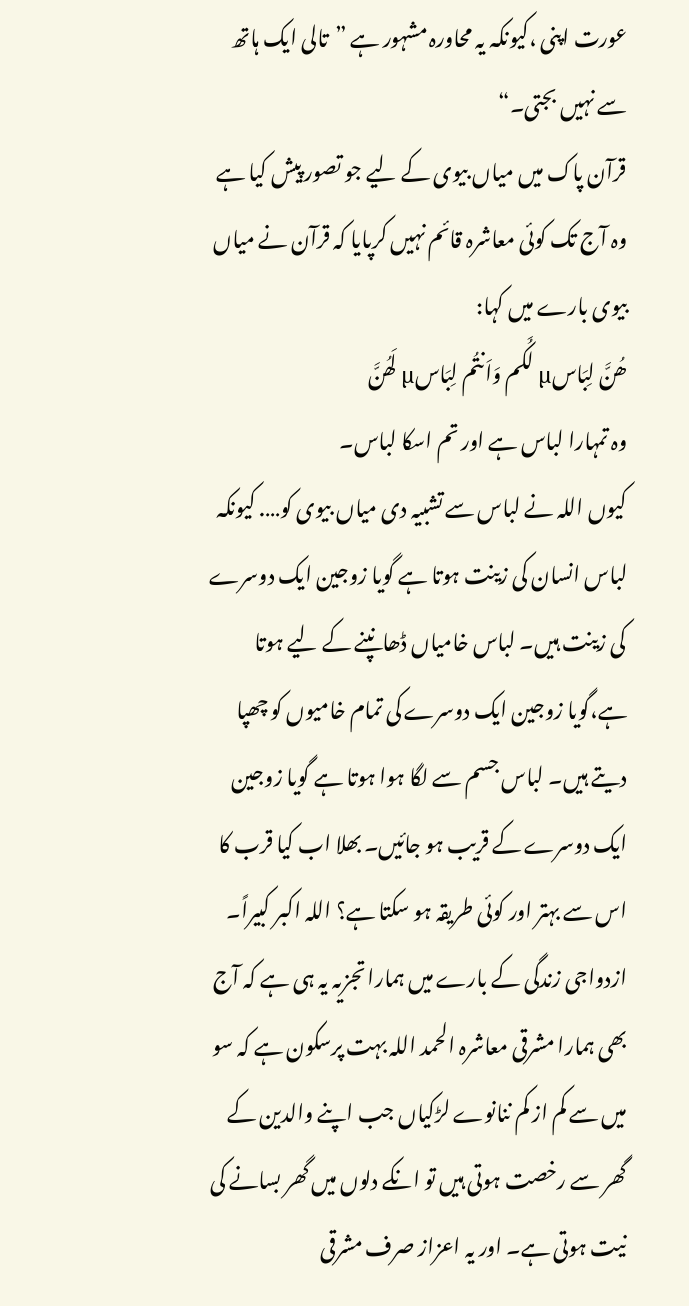عورت اپنی ،کیونکہ یہ محاورہ مشہور ہے ”تالی ایک ہاتھ سے نہیں بجتی۔“
قرآن پاک میں میاں بیوی کے لیے جو تصور پیش کیا ہے وہ آج تک کوئی معاشرہ قائم نہیں کرپایا کہ قرآن نے میاں بیوی بارے میں کہا:
ھُنَّ لِبَاسµ لَکُم وَاَنتُم لِبَاسµ لَھُنَّ
وہ تمہارا لباس ہے اور تم اسکا لباس۔
کیوں اللہ نے لباس سے تشبیہ دی میاں بیوی کو…. کیونکہ لباس انسان کی زینت ہوتا ہے گویا زوجین ایک دوسرے کی زینت ہیں۔ لباس خامیاں ڈھانپنے کے لیے ہوتا ہے،گویا زوجین ایک دوسرے کی تمام خامیوں کو چھپا دیتے ہیں۔ لباس جسم سے لگا ہوا ہوتا ہے گویا زوجین ایک دوسرے کے قریب ہو جائیں۔ بھلا اب کیا قرب کا اس سے بہتر اور کوئی طریقہ ہو سکتا ہے؟ اللہ اکبر کبیراً۔
ازدواجی زندگی کے بارے میں ہمارا تجزیہ یہ ہی ہے کہ آج بھی ہمارا مشرقی معاشرہ الحمد اللہ بہت پرسکون ہے کہ سو میں سے کم از کم ننانوے لڑکیاں جب اپنے والدین کے گھر سے رخصت ہوتی ہیں تو انکے دلوں میں گھر بسانے کی نیت ہوتی ہے۔ اور یہ اعزاز صرف مشرقی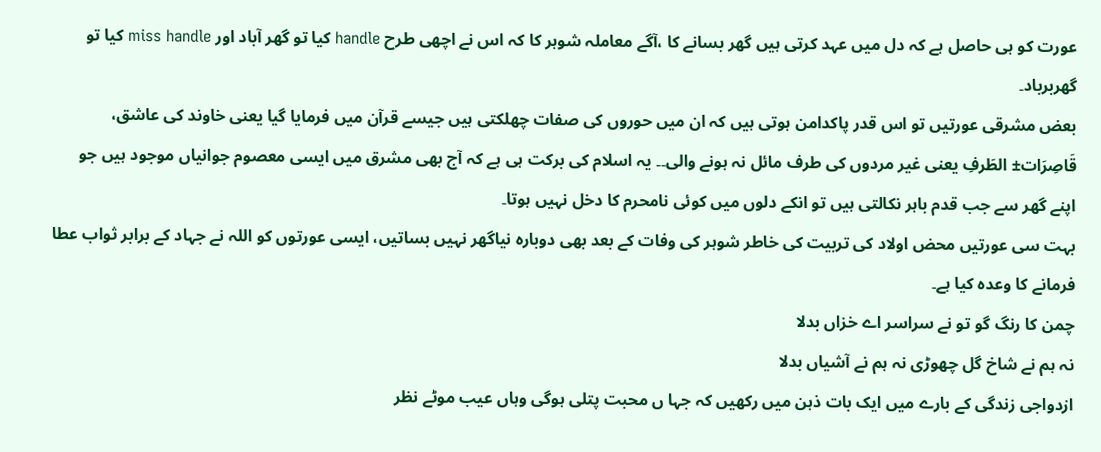عورت کو ہی حاصل ہے کہ دل میں عہد کرتی ہیں گھر بسانے کا ،آگے معاملہ شوہر کا کہ اس نے اچھی طرح handle کیا تو گھر آباد اور miss handle کیا تو گھربرباد۔
بعض مشرقی عورتیں تو اس قدر پاکدامن ہوتی ہیں کہ ان میں حوروں کی صفات چھلکتی ہیں جیسے قرآن میں فرمایا گیا یعنی خاوند کی عاشق، قَاصِرَات± الطَرفِ یعنی غیر مردوں کی طرف مائل نہ ہونے والی۔۔ یہ اسلام کی برکت ہی ہے کہ آج بھی مشرق میں ایسی معصوم جوانیاں موجود ہیں جو اپنے گھر سے جب قدم باہر نکالتی ہیں تو انکے دلوں میں کوئی نامحرم کا دخل نہیں ہوتا۔
بہت سی عورتیں محض اولاد کی تربیت کی خاطر شوہر کی وفات کے بعد بھی دوبارہ نیاگھر نہیں بساتیں، ایسی عورتوں کو اللہ نے جہاد کے برابر ثواب عطا فرمانے کا وعدہ کیا ہے۔
چمن کا رنگ گو تو نے سراسر اے خزاں بدلا
نہ ہم نے شاخ گل چھوڑی نہ ہم نے آشیاں بدلا
ازدواجی زندگی کے بارے میں ایک بات ذہن میں رکھیں کہ جہا ں محبت پتلی ہوگی وہاں عیب موٹے نظر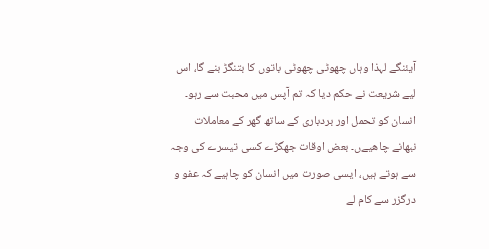آیئنگے لہذا وہاں چھوٹی چھوٹی باتوں کا بتنگڑ بنے گا، اس لیے شریعت نے حکم دیا کہ تم آپس میں محبت سے رہو۔
انسان کو تحمل اور بردباری کے ساتھ گھر کے معاملات نبھانے چاھیےں۔ بعض اوقات جھگڑے کسی تیسرے کی وجہ سے ہوتے ہیں، ایسی صورت میں انسان کو چاہیے کہ عفو و درگزر سے کام لے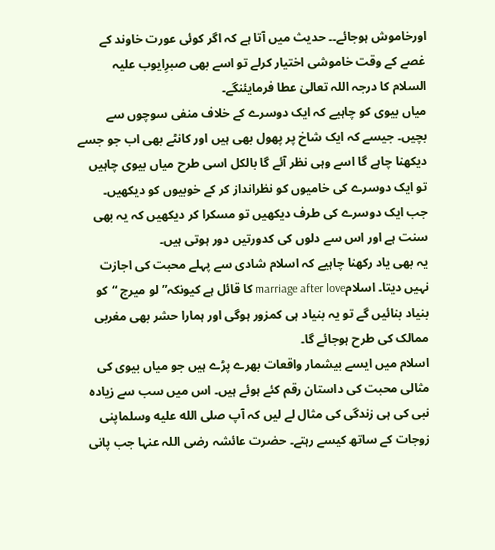اورخاموش ہوجائے۔۔ حدیث میں آتا ہے کہ اگر کوئی عورت خاوند کے غصے کے وقت خاموشی اختیار کرلے تو اسے بھی صبرِایوب علیہ السلام کا درجہ اللہ تعالیٰ عطا فرمایئنگے۔
میاں بیوی کو چاہیے کہ ایک دوسرے کے خلاف منفی سوچوں سے بچیں۔ جیسے کہ ایک شاخ پر پھول بھی ہیں اور کانٹے بھی اب جو جسے دیکھنا چاہے گا اسے وہی نظر آئے گا بالکل اسی طرح میاں بیوی چاہیں تو ایک دوسرے کی خامیوں کو نظرانداز کر کے خوبیوں کو دیکھیں۔
جب ایک دوسرے کی طرف دیکھیں تو مسکرا کر دیکھیں کہ یہ بھی سنت ہے اور اس سے دلوں کی کدورتیں دور ہوتی ہیں۔
یہ بھی یاد رکھنا چاہیے کہ اسلام شادی سے پہلے محبت کی اجازت نہیں دیتا۔ اسلامmarriage after love کا قائل ہے کیونکہ” لو میرج “کو بنیاد بنائیں گے تو یہ بنیاد ہی کمزور ہوگی اور ہمارا حشر بھی مغربی ممالک کی طرح ہوجائے گا۔
اسلام میں ایسے بیشمار واقعات بھرے پڑے ہیں جو میاں بیوی کی مثالی محبت کی داستان رقم کئے ہوئے ہیں۔ اس میں سب سے زیادہ نبی کی ہی زندگی کی مثال لے لیں کہ آپ صلى الله عليه وسلماپنی زوجات کے ساتھ کیسے رہتے۔ حضرت عائشہ رضی اللہ عنہا جب پانی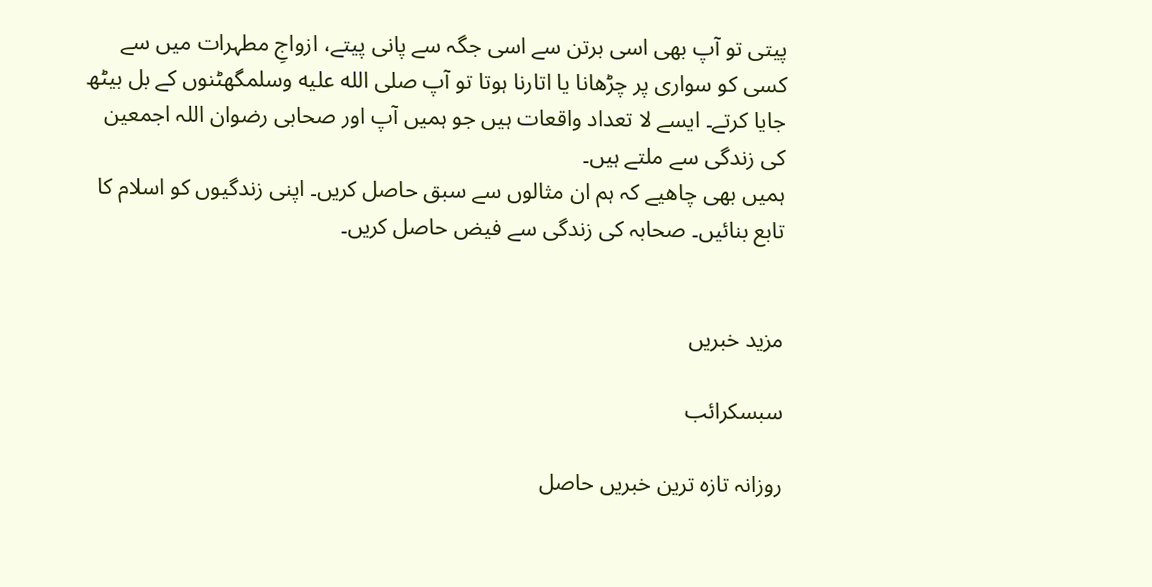پیتی تو آپ بھی اسی برتن سے اسی جگہ سے پانی پیتے، ازواجِ مطہرات میں سے کسی کو سواری پر چڑھانا یا اتارنا ہوتا تو آپ صلى الله عليه وسلمگھٹنوں کے بل بیٹھ جایا کرتے۔ ایسے لا تعداد واقعات ہیں جو ہمیں آپ اور صحابی رضوان اللہ اجمعین کی زندگی سے ملتے ہیں۔
ہمیں بھی چاھیے کہ ہم ان مثالوں سے سبق حاصل کریں۔ اپنی زندگیوں کو اسلام کا تابع بنائیں۔ صحابہ کی زندگی سے فیض حاصل کریں۔


مزید خبریں

سبسکرائب

روزانہ تازہ ترین خبریں حاصل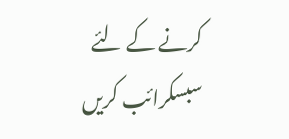کرنے کے لئے سبسکرائب کریں